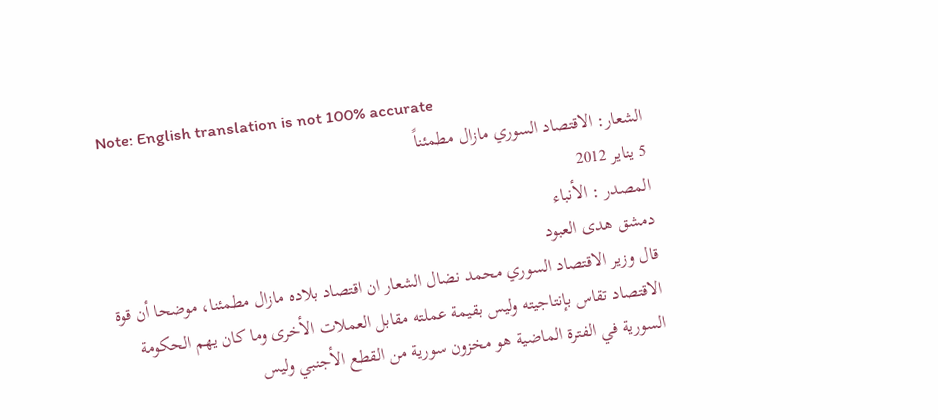Note: English translation is not 100% accurate
الشعار: الاقتصاد السوري مازال مطمئناً
5 يناير 2012
المصدر : الأنباء
دمشق هدى العبود
قال وزير الاقتصاد السوري محمد نضال الشعار ان اقتصاد بلاده مازال مطمئنا، موضحا أن قوة الاقتصاد تقاس بإنتاجيته وليس بقيمة عملته مقابل العملات الأخرى وما كان يهم الحكومة السورية في الفترة الماضية هو مخزون سورية من القطع الأجنبي وليس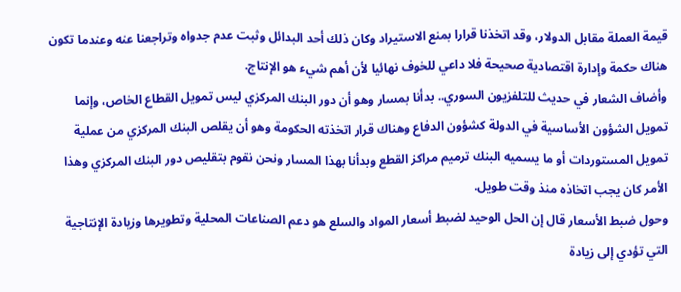قيمة العملة مقابل الدولار، وقد اتخذنا قرارا بمنع الاستيراد وكان ذلك أحد البدائل وثبت عدم جدواه وتراجعنا عنه وعندما تكون هناك حكمة وإدارة اقتصادية صحيحة فلا داعي للخوف نهائيا لأن أهم شيء هو الإنتاج.
وأضاف الشعار في حديث للتلفزيون السوري.. بدأنا بمسار وهو أن دور البنك المركزي ليس تمويل القطاع الخاص، وإنما تمويل الشؤون الأساسية في الدولة كشؤون الدفاع وهناك قرار اتخذته الحكومة وهو أن يقلص البنك المركزي من عملية تمويل المستوردات أو ما يسميه البنك ترميم مراكز القطع وبدأنا بهذا المسار ونحن نقوم بتقليص دور البنك المركزي وهذا الأمر كان يجب اتخاذه منذ وقت طويل.
وحول ضبط الأسعار قال إن الحل الوحيد لضبط أسعار المواد والسلع هو دعم الصناعات المحلية وتطويرها وزيادة الإنتاجية التي تؤدي إلى زيادة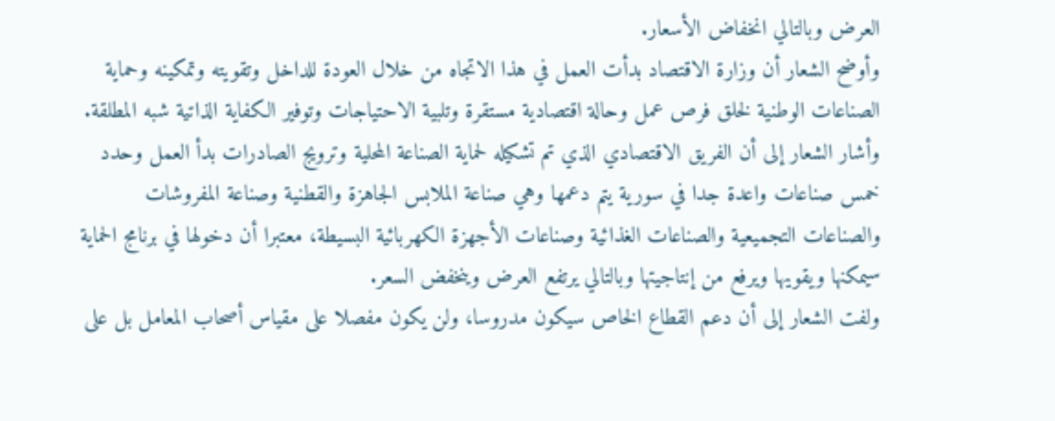العرض وبالتالي انخفاض الأسعار.
وأوضح الشعار أن وزارة الاقتصاد بدأت العمل في هذا الاتجاه من خلال العودة للداخل وتقويته وتمكينه وحماية الصناعات الوطنية لخلق فرص عمل وحالة اقتصادية مستقرة وتلبية الاحتياجات وتوفير الكفاية الذاتية شبه المطلقة.
وأشار الشعار إلى أن الفريق الاقتصادي الذي تم تشكيله لحماية الصناعة المحلية وترويج الصادرات بدأ العمل وحدد خمس صناعات واعدة جدا في سورية يتم دعمها وهي صناعة الملابس الجاهزة والقطنية وصناعة المفروشات والصناعات التجميعية والصناعات الغذائية وصناعات الأجهزة الكهربائية البسيطة، معتبرا أن دخولها في برنامج الحماية سيمكنها ويقويها ويرفع من إنتاجيتها وبالتالي يرتفع العرض وينخفض السعر.
ولفت الشعار إلى أن دعم القطاع الخاص سيكون مدروسا، ولن يكون مفصلا على مقياس أصحاب المعامل بل على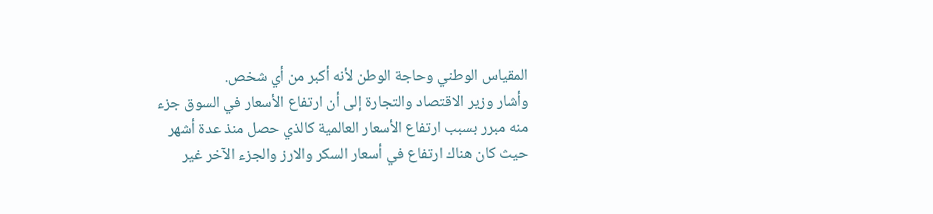المقياس الوطني وحاجة الوطن لأنه أكبر من أي شخص.
وأشار وزير الاقتصاد والتجارة إلى أن ارتفاع الأسعار في السوق جزء منه مبرر بسبب ارتفاع الأسعار العالمية كالذي حصل منذ عدة أشهر حيث كان هناك ارتفاع في أسعار السكر والارز والجزء الآخر غير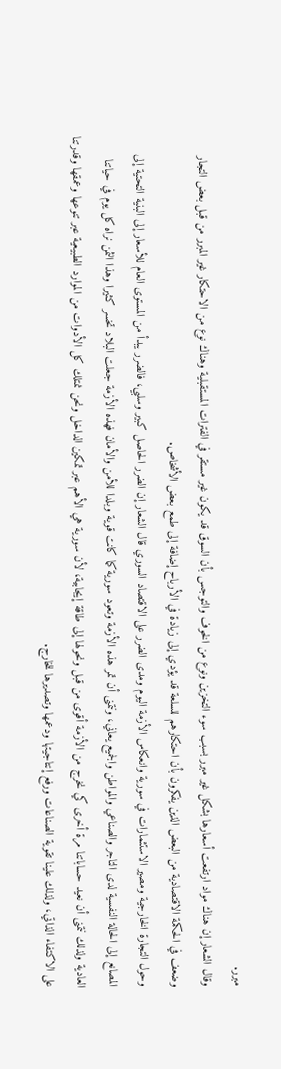مبرر.
وقال الشعار إن هناك مواد ارتفعت أسعارها بشكل غير مبرر بسبب سوء التخزين ونوع من الخوف والتوجس بأن السوق قد يكون غير مستقر في الفترات المستقبلية وهناك نوع من الاحتكار غير المبرر من قبل بعض التجار وضعف في الحكمة الاقتصادية من البعض الذين يفكرون بأن احتكارهم للسلعة قد يؤدي إلى زيادة في الأرباح إضافة إلى طمع بعض الأشخاص.
وحول التجارة الخارجية ومصير الاستثمارات في سورية وانعكاس الأزمة اليوم ومدى الضرر على الاقتصاد السوري قال الشعار إن الضرر الحاصل كبير وسلبي، فالضرر يبدأ من المستوى العام للأسعار إلى البنية التحتية إلى المصانع إلى الحالة النفسية لدى التاجر والصناعي والمواطن والجميع يعاني، ونتمنى أن تمر هذه الأزمة وتعود سورية كما كانت قوية وبلدا للأمن والأمان فهذه الأزمة جعلت البلاد تخسر كثيرا وهذا الثمن نراه كل يوم في حياتنا العادية ولذلك نتمنى أن نعيد حساباتنا مرة أخرى كي نخرج من الأزمة أقوى من قبل ونحولها إلى طاقة إيجابية، لأن سورية هي الأهم عبر تمكين الداخل ونحن نمتلك كل الأدوات من الموارد الطبيعية عبر تنوعها وعمقها وقدرتنا على الاكتفاء الذاتي، ولذلك علينا تقوية الصناعات ورفع إنتاجيتها ودعمها وتصديرها للخارج.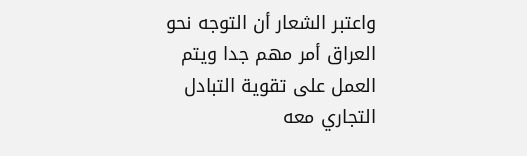واعتبر الشعار أن التوجه نحو العراق أمر مهم جدا ويتم العمل على تقوية التبادل التجاري معه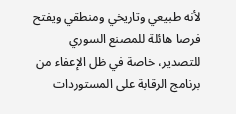لأنه طبيعي وتاريخي ومنطقي ويفتح فرصا هائلة للمصنع السوري للتصدير، خاصة في ظل الإعفاء من برنامج الرقابة على المستوردات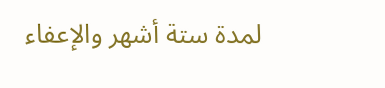لمدة ستة أشهر والإعفاء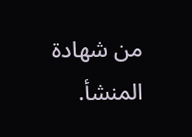من شهادة المنشأ.